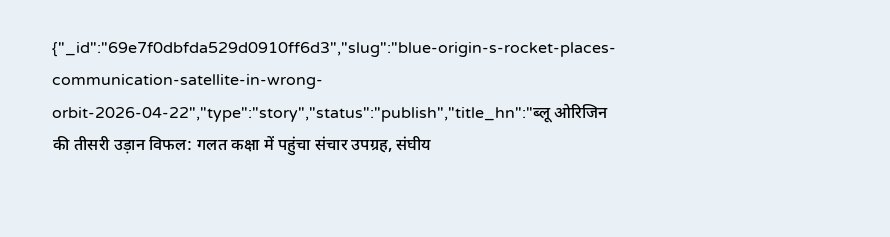{"_id":"69e7f0dbfda529d0910ff6d3","slug":"blue-origin-s-rocket-places-communication-satellite-in-wrong-orbit-2026-04-22","type":"story","status":"publish","title_hn":"ब्लू ओरिजिन की तीसरी उड़ान विफल: गलत कक्षा में पहुंचा संचार उपग्रह, संघीय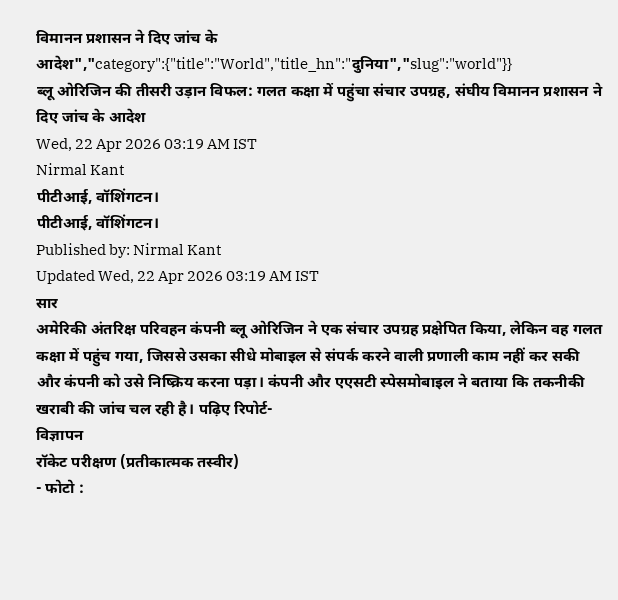विमानन प्रशासन ने दिए जांच के आदेश","category":{"title":"World","title_hn":"दुनिया","slug":"world"}}
ब्लू ओरिजिन की तीसरी उड़ान विफल: गलत कक्षा में पहुंचा संचार उपग्रह, संघीय विमानन प्रशासन ने दिए जांच के आदेश
Wed, 22 Apr 2026 03:19 AM IST
Nirmal Kant
पीटीआई, वॉशिंगटन।
पीटीआई, वॉशिंगटन।
Published by: Nirmal Kant
Updated Wed, 22 Apr 2026 03:19 AM IST
सार
अमेरिकी अंतरिक्ष परिवहन कंपनी ब्लू ओरिजिन ने एक संचार उपग्रह प्रक्षेपित किया, लेकिन वह गलत कक्षा में पहुंच गया, जिससे उसका सीधे मोबाइल से संपर्क करने वाली प्रणाली काम नहीं कर सकी और कंपनी को उसे निष्क्रिय करना पड़ा। कंपनी और एएसटी स्पेसमोबाइल ने बताया कि तकनीकी खराबी की जांच चल रही है। पढ़िए रिपोर्ट-
विज्ञापन
रॉकेट परीक्षण (प्रतीकात्मक तस्वीर)
- फोटो :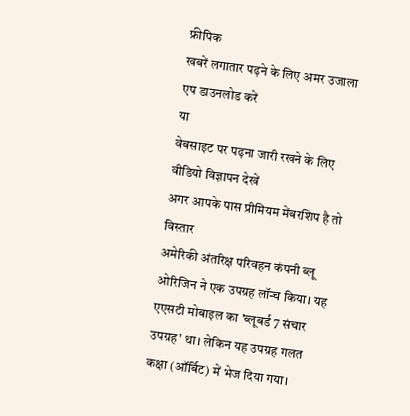फ्रीपिक
खबरें लगातार पढ़ने के लिए अमर उजाला एप डाउनलोड करें
या
वेबसाइट पर पढ़ना जारी रखने के लिए वीडियो विज्ञापन देखें
अगर आपके पास प्रीमियम मेंबरशिप है तो
विस्तार
अमेरिकी अंतरिक्ष परिवहन कंपनी ब्लू ओरिजिन ने एक उपग्रह लॉन्च किया। यह एएसटी मोबाइल का 'ब्लूबर्ड 7 संचार उपग्रह' था। लेकिन यह उपग्रह गलत कक्षा (ऑर्बिट) में भेज दिया गया।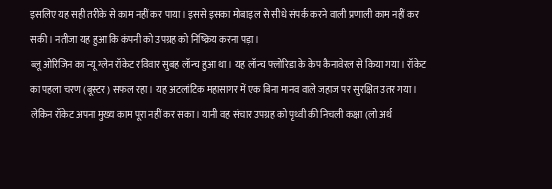इसलिए यह सही तरीके से काम नहीं कर पाया। इससे इसका मोबाइल से सीधे संपर्क करने वाली प्रणाली काम नहीं कर सकी। नतीजा यह हुआ कि कंपनी को उपग्रह को निष्क्रिय करना पड़ा।
ब्लू ओरिजिन का न्यू ग्लेन रॉकेट रविवार सुबह लॉन्च हुआ था। यह लॉन्च फ्लोरिडा के केप कैनावेरल से किया गया। रॉकेट का पहला चरण (बूस्टर) सफल रहा। यह अटलांटिक महासागर में एक बिना मानव वाले जहाज पर सुरक्षित उतर गया। लेकिन रॉकेट अपना मुख्य काम पूरा नहीं कर सका। यानी वह संचार उपग्रह को पृथ्वी की निचली कक्षा (लो अर्थ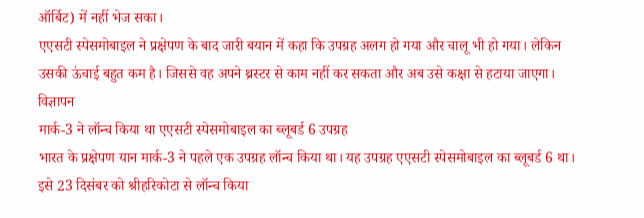ऑर्बिट) में नहीं भेज सका।
एएसटी स्पेसमोबाइल ने प्रक्षेपण के बाद जारी बयान में कहा कि उपग्रह अलग हो गया और चालू भी हो गया। लेकिन उसकी ऊंचाई बहुत कम है। जिससे वह अपने थ्रस्टर से काम नहीं कर सकता और अब उसे कक्षा से हटाया जाएगा।
विज्ञापन
मार्क-3 ने लॉन्च किया था एएसटी स्पेसमोबाइल का ब्लूबर्ड 6 उपग्रह
भारत के प्रक्षेपण यान मार्क-3 ने पहले एक उपग्रह लॉन्च किया था। यह उपग्रह एएसटी स्पेसमोबाइल का ब्लूबर्ड 6 था। इसे 23 दिसंबर को श्रीहरिकोटा से लॉन्च किया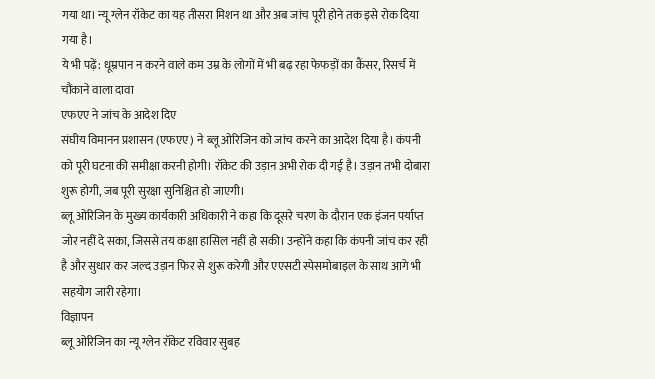गया था। न्यू ग्लेन रॉकेट का यह तीसरा मिशन था और अब जांच पूरी होने तक इसे रोक दिया गया है।
ये भी पढ़ें: धूम्रपान न करने वाले कम उम्र के लोगों में भी बढ़ रहा फेफड़ों का कैंसर, रिसर्च में चौंकाने वाला दावा
एफएए ने जांच के आदेश दिए
संघीय विमानन प्रशासन (एफएए) ने ब्लू ओरिजिन को जांच करने का आदेश दिया है। कंपनी को पूरी घटना की समीक्षा करनी होगी। रॉकेट की उड़ान अभी रोक दी गई है। उड़ान तभी दोबारा शुरू होगी, जब पूरी सुरक्षा सुनिश्चित हो जाएगी।
ब्लू ओरिजिन के मुख्य कार्यकारी अधिकारी ने कहा कि दूसरे चरण के दौरान एक इंजन पर्याप्त जोर नहीं दे सका, जिससे तय कक्षा हासिल नहीं हो सकी। उन्होंने कहा कि कंपनी जांच कर रही है और सुधार कर जल्द उड़ान फिर से शुरू करेगी और एएसटी स्पेसमोबाइल के साथ आगे भी सहयोग जारी रहेगा।
विज्ञापन
ब्लू ओरिजिन का न्यू ग्लेन रॉकेट रविवार सुबह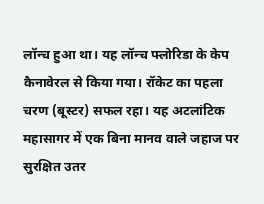लॉन्च हुआ था। यह लॉन्च फ्लोरिडा के केप कैनावेरल से किया गया। रॉकेट का पहला चरण (बूस्टर) सफल रहा। यह अटलांटिक महासागर में एक बिना मानव वाले जहाज पर सुरक्षित उतर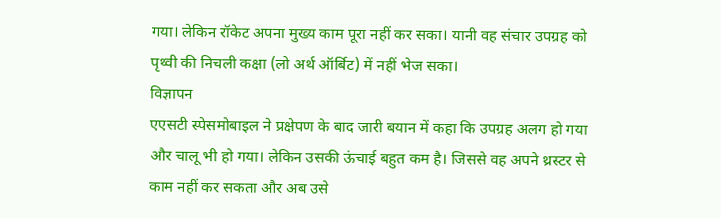गया। लेकिन रॉकेट अपना मुख्य काम पूरा नहीं कर सका। यानी वह संचार उपग्रह को पृथ्वी की निचली कक्षा (लो अर्थ ऑर्बिट) में नहीं भेज सका।
विज्ञापन
एएसटी स्पेसमोबाइल ने प्रक्षेपण के बाद जारी बयान में कहा कि उपग्रह अलग हो गया और चालू भी हो गया। लेकिन उसकी ऊंचाई बहुत कम है। जिससे वह अपने थ्रस्टर से काम नहीं कर सकता और अब उसे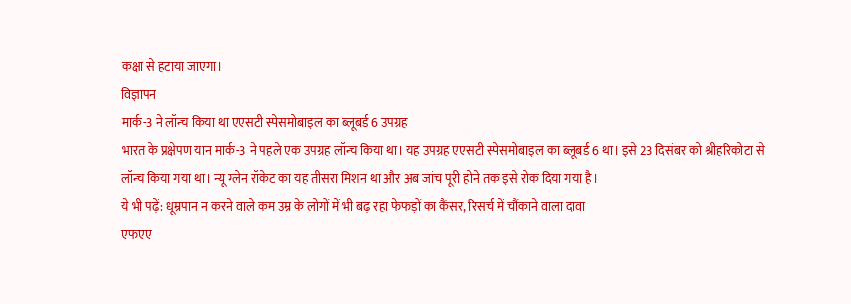कक्षा से हटाया जाएगा।
विज्ञापन
मार्क-3 ने लॉन्च किया था एएसटी स्पेसमोबाइल का ब्लूबर्ड 6 उपग्रह
भारत के प्रक्षेपण यान मार्क-3 ने पहले एक उपग्रह लॉन्च किया था। यह उपग्रह एएसटी स्पेसमोबाइल का ब्लूबर्ड 6 था। इसे 23 दिसंबर को श्रीहरिकोटा से लॉन्च किया गया था। न्यू ग्लेन रॉकेट का यह तीसरा मिशन था और अब जांच पूरी होने तक इसे रोक दिया गया है।
ये भी पढ़ें: धूम्रपान न करने वाले कम उम्र के लोगों में भी बढ़ रहा फेफड़ों का कैंसर, रिसर्च में चौंकाने वाला दावा
एफएए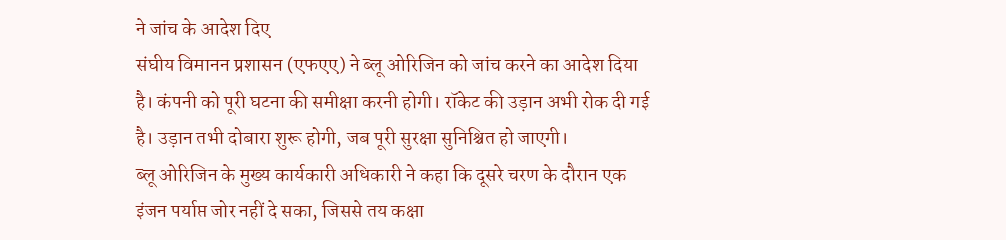ने जांच के आदेश दिए
संघीय विमानन प्रशासन (एफएए) ने ब्लू ओरिजिन को जांच करने का आदेश दिया है। कंपनी को पूरी घटना की समीक्षा करनी होगी। रॉकेट की उड़ान अभी रोक दी गई है। उड़ान तभी दोबारा शुरू होगी, जब पूरी सुरक्षा सुनिश्चित हो जाएगी।
ब्लू ओरिजिन के मुख्य कार्यकारी अधिकारी ने कहा कि दूसरे चरण के दौरान एक इंजन पर्याप्त जोर नहीं दे सका, जिससे तय कक्षा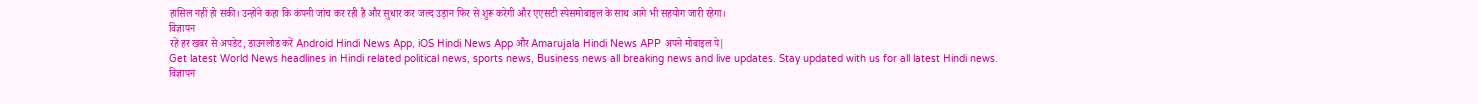हासिल नहीं हो सकी। उन्होंने कहा कि कंपनी जांच कर रही है और सुधार कर जल्द उड़ान फिर से शुरू करेगी और एएसटी स्पेसमोबाइल के साथ आगे भी सहयोग जारी रहेगा।
विज्ञापन
रहें हर खबर से अपडेट, डाउनलोड करें Android Hindi News App, iOS Hindi News App और Amarujala Hindi News APP अपने मोबाइल पे|
Get latest World News headlines in Hindi related political news, sports news, Business news all breaking news and live updates. Stay updated with us for all latest Hindi news.
विज्ञापन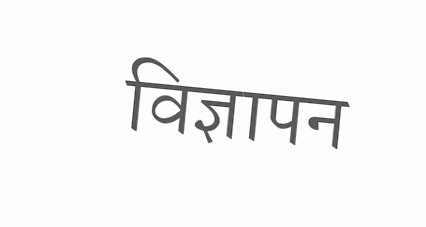विज्ञापन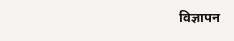विज्ञापन